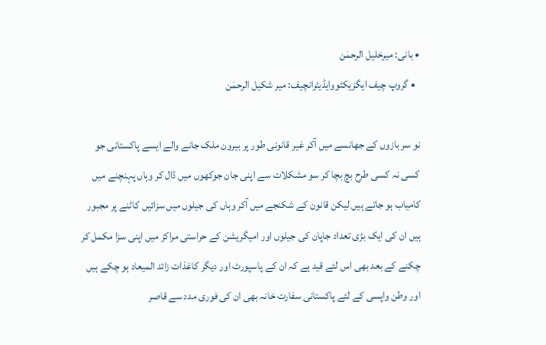• بانی: میرخلیل الرحمٰن
  • گروپ چیف ایگزیکٹووایڈیٹرانچیف: میر شکیل الرحمٰن

نو سر بازوں کے جھانسے میں آکر غیر قانونی طور پر بیرون ملک جانے والے ایسے پاکستانی جو کسی نہ کسی طرح بچ بچا کر سو مشکلات سے اپنی جان جوکھوں میں ڈال کر وہاں پہنچنے میں کامیاب ہو جاتے ہیں لیکن قانون کے شکنجے میں آکر وہاں کی جیلوں میں سزائیں کاٹنے پر مجبور ہیں ان کی ایک بڑی تعداد جاپان کی جیلوں اور امیگریشن کے حراستی مراکز میں اپنی سزا مکمل کر چکنے کے بعد بھی اس لئے قید ہے کہ ان کے پاسپورٹ اور دیگر کاغذات زائد المیعاد ہو چکے ہیں اور وطن واپسی کے لئے پاکستانی سفارت خانہ بھی ان کی فوری مدد سے قاصر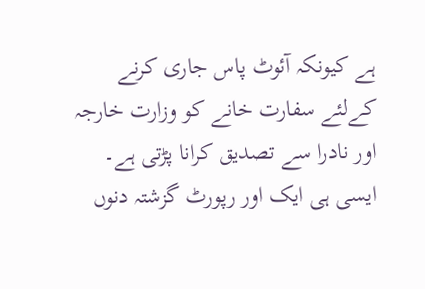ہے کیونکہ آئوٹ پاس جاری کرنے کےلئے سفارت خانے کو وزارت خارجہ اور نادرا سے تصدیق کرانا پڑتی ہے۔ ایسی ہی ایک اور رپورٹ گزشتہ دنوں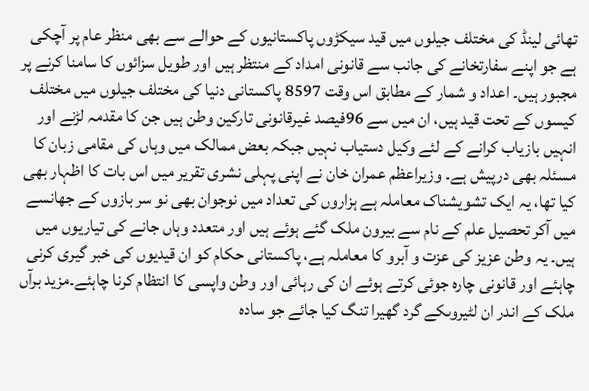تھائی لینڈ کی مختلف جیلوں میں قید سیکڑوں پاکستانیوں کے حوالے سے بھی منظر عام پر آچکی ہے جو اپنے سفارتخانے کی جانب سے قانونی امداد کے منتظر ہیں اور طویل سزائوں کا سامنا کرنے پر مجبور ہیں۔ اعداد و شمار کے مطابق اس وقت 8597 پاکستانی دنیا کی مختلف جیلوں میں مختلف کیسوں کے تحت قید ہیں، ان میں سے 96فیصد غیرقانونی تارکین وطن ہیں جن کا مقدمہ لڑنے اور انہیں بازیاب کرانے کے لئے وکیل دستیاب نہیں جبکہ بعض ممالک میں وہاں کی مقامی زبان کا مسئلہ بھی درپیش ہے۔ وزیراعظم عمران خان نے اپنی پہلی نشری تقریر میں اس بات کا اظہار بھی کیا تھا، یہ ایک تشویشناک معاملہ ہے ہزاروں کی تعداد میں نوجوان بھی نو سر بازوں کے جھانسے میں آکر تحصیل علم کے نام سے بیرون ملک گئے ہوئے ہیں اور متعدد وہاں جانے کی تیاریوں میں ہیں۔ یہ وطن عزیز کی عزت و آبرو کا معاملہ ہے، پاکستانی حکام کو ان قیدیوں کی خبر گیری کرنی چاہئے اور قانونی چارہ جوئی کرتے ہوئے ان کی رہائی اور وطن واپسی کا انتظام کرنا چاہئے۔مزید برآں ملک کے اندر ان لٹیروںکے گرد گھیرا تنگ کیا جائے جو سادہ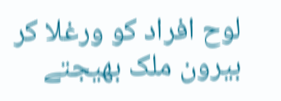لوح افراد کو ورغلا کر بیرون ملک بھیجتے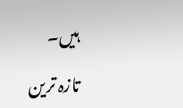ہیں۔

تازہ ترین